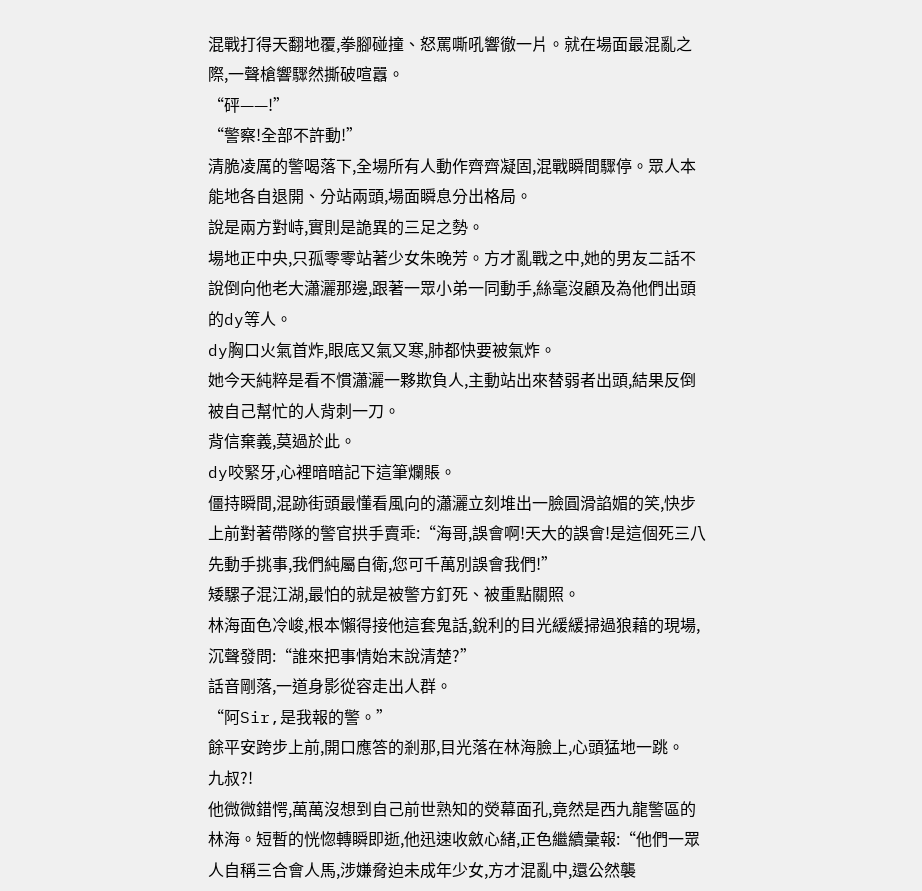混戰打得天翻地覆,拳腳碰撞、怒罵嘶吼響徹一片。就在場面最混亂之際,一聲槍響驟然撕破喧囂。
“砰——!”
“警察!全部不許動!”
清脆凌厲的警喝落下,全場所有人動作齊齊凝固,混戰瞬間驟停。眾人本能地各自退開、分站兩頭,場面瞬息分出格局。
說是兩方對峙,實則是詭異的三足之勢。
場地正中央,只孤零零站著少女朱晚芳。方才亂戰之中,她的男友二話不說倒向他老大瀟灑那邊,跟著一眾小弟一同動手,絲毫沒顧及為他們出頭的dy等人。
dy胸口火氣首炸,眼底又氣又寒,肺都快要被氣炸。
她今天純粹是看不慣瀟灑一夥欺負人,主動站出來替弱者出頭,結果反倒被自己幫忙的人背刺一刀。
背信棄義,莫過於此。
dy咬緊牙,心裡暗暗記下這筆爛賬。
僵持瞬間,混跡街頭最懂看風向的瀟灑立刻堆出一臉圓滑諂媚的笑,快步上前對著帶隊的警官拱手賣乖:“海哥,誤會啊!天大的誤會!是這個死三八先動手挑事,我們純屬自衛,您可千萬別誤會我們!”
矮騾子混江湖,最怕的就是被警方釘死、被重點關照。
林海面色冷峻,根本懶得接他這套鬼話,銳利的目光緩緩掃過狼藉的現場,沉聲發問:“誰來把事情始末說清楚?”
話音剛落,一道身影從容走出人群。
“阿Sir,是我報的警。”
餘平安跨步上前,開口應答的剎那,目光落在林海臉上,心頭猛地一跳。
九叔?!
他微微錯愕,萬萬沒想到自己前世熟知的熒幕面孔,竟然是西九龍警區的林海。短暫的恍惚轉瞬即逝,他迅速收斂心緒,正色繼續彙報:“他們一眾人自稱三合會人馬,涉嫌脅迫未成年少女,方才混亂中,還公然襲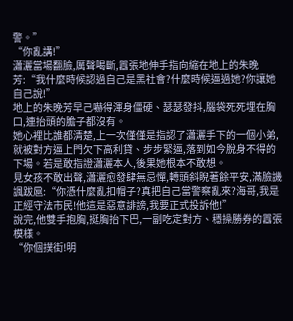警。”
“你亂講!”
瀟灑當場翻臉,厲聲喝斷,囂張地伸手指向縮在地上的朱晚芳:“我什麼時候認過自己是黑社會?什麼時候逼過她?你讓她自己說!”
地上的朱晚芳早己嚇得渾身僵硬、瑟瑟發抖,腦袋死死埋在胸口,連抬頭的膽子都沒有。
她心裡比誰都清楚,上一次僅僅是指認了瀟灑手下的一個小弟,就被對方逼上門欠下高利貸、步步緊逼,落到如今脫身不得的下場。若是敢指證瀟灑本人,後果她根本不敢想。
見女孩不敢出聲,瀟灑愈發肆無忌憚,轉頭斜睨著餘平安,滿臉譏諷跋扈:“你憑什麼亂扣帽子?真把自己當警察亂來?海哥,我是正經守法市民!他這是惡意誹謗,我要正式投訴他!”
說完,他雙手抱胸,挺胸抬下巴,一副吃定對方、穩操勝券的囂張模樣。
“你個撲街!明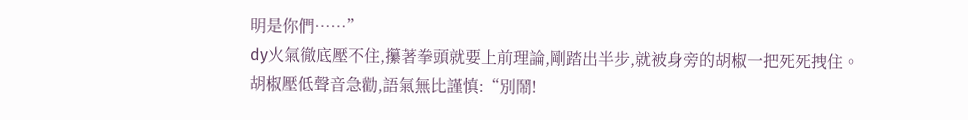明是你們……”
dy火氣徹底壓不住,攥著拳頭就要上前理論,剛踏出半步,就被身旁的胡椒一把死死拽住。
胡椒壓低聲音急勸,語氣無比謹慎:“別鬧!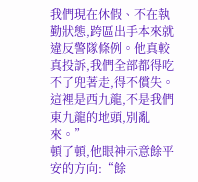我們現在休假、不在執勤狀態,跨區出手本來就違反警隊條例。他真較真投訴,我們全部都得吃不了兜著走,得不償失。這裡是西九龍,不是我們東九龍的地頭,別亂來。”
頓了頓,他眼神示意餘平安的方向:“餘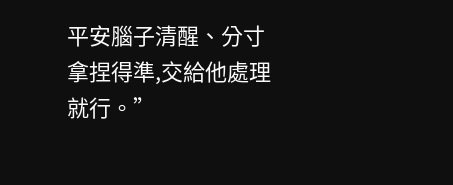平安腦子清醒、分寸拿捏得準,交給他處理就行。”